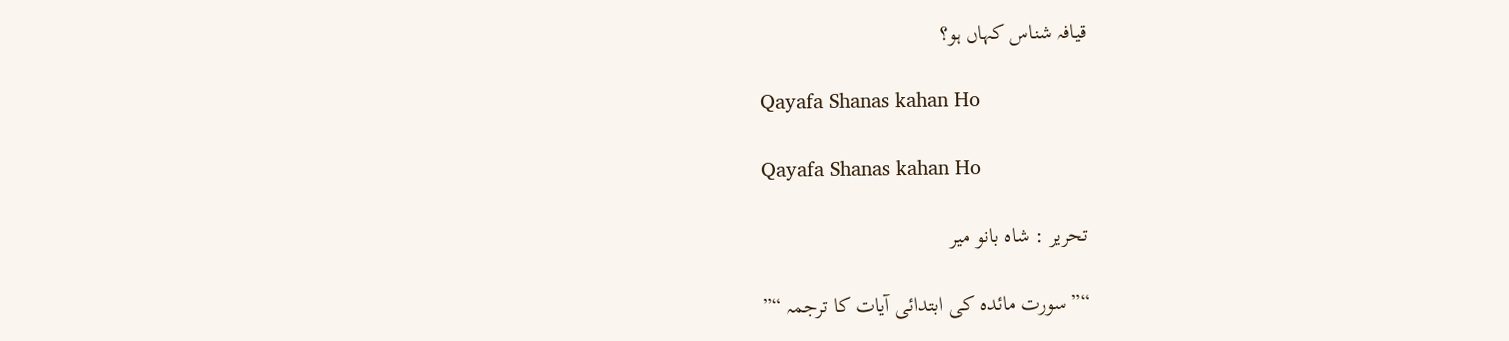قیافہ شناس کہاں ہو؟

Qayafa Shanas kahan Ho

Qayafa Shanas kahan Ho

تحریر : شاہ بانو میر

“”سورت مائدہ کی ابتدائی آیات کا ترجمہ “”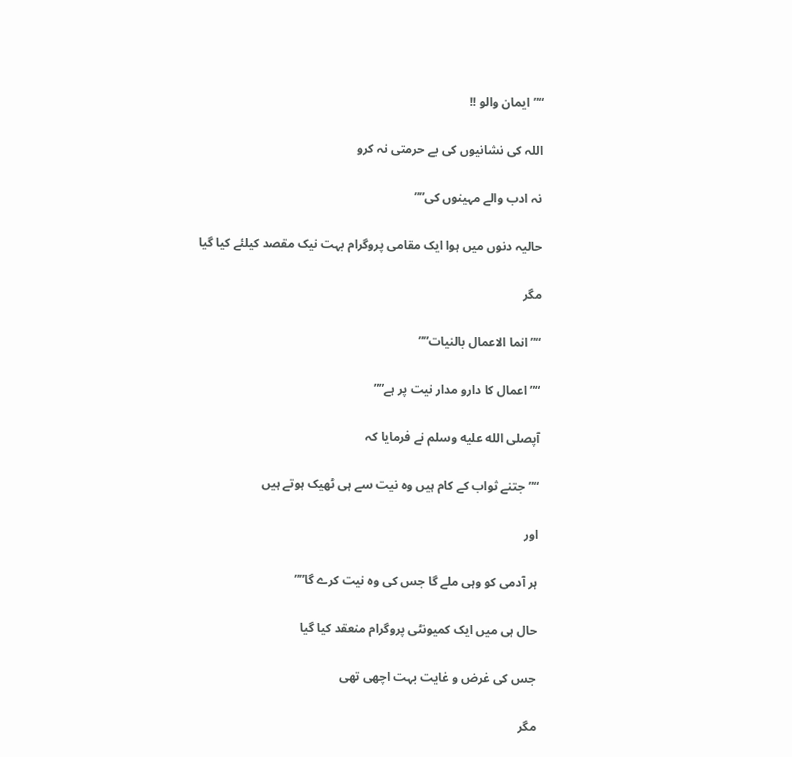“”ایمان والو !!

اللہ کی نشانیوں کی بے حرمتی نہ کرو

نہ ادب والے مہینوں کی””

حالیہ دنوں میں ہوا ایک مقامی پروگرام بہت نیک مقصد کیلئے کیا گیا

مگر

“”انما الاعمال بالنیات””

“”اعمال کا دارو مدار نیت پر ہے””

آپصلى الله عليه وسلم نے فرمایا کہ

“”جتنے ثواب کے کام ہیں وہ نیت سے ہی ٹھیک ہوتے ہیں

اور

ہر آدمی کو وہی ملے گا جس کی وہ نیت کرے گا””

حال ہی میں ایک کمیونٹی پروگرام منعقد کیا گیا

جس کی غرض و غایت بہت اچھی تھی

مگر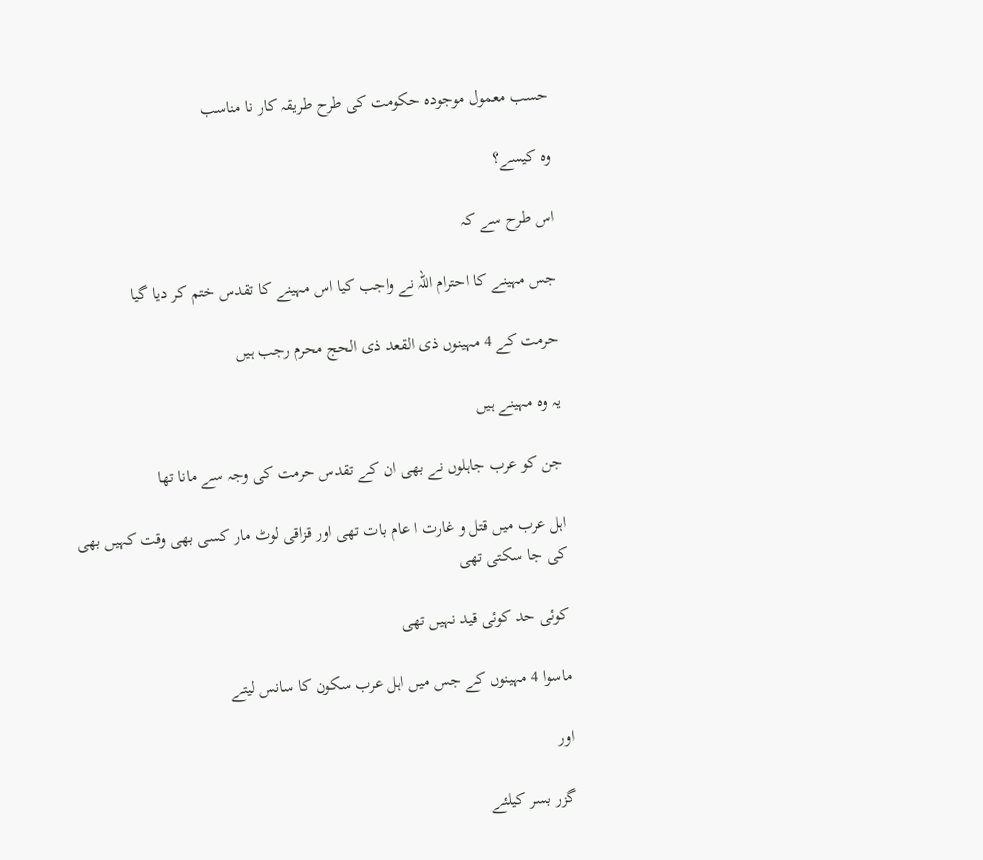حسب معمول موجودہ حکومت کی طرح طریقہ کار نا مناسب

وہ کیسے؟

اس طرح سے کہ

جس مہینے کا احترام اللہ نے واجب کیا اس مہینے کا تقدس ختم کر دیا گیا

حرمت کے 4 مہینوں ذی القعد ذی الحج محرم رجب ہیں

یہ وہ مہینے ہیں

جن کو عرب جاہلوں نے بھی ان کے تقدس حرمت کی وجہ سے مانا تھا

اہل عرب میں قتل و غارت ا عام بات تھی اور قزاقی لوٹ مار کسی بھی وقت کہیں بھی کی جا سکتی تھی

کوئی حد کوئی قید نہیں تھی

ماسوا 4 مہینوں کے جس میں اہل عرب سکون کا سانس لیتے

اور

گزر بسر کیلئے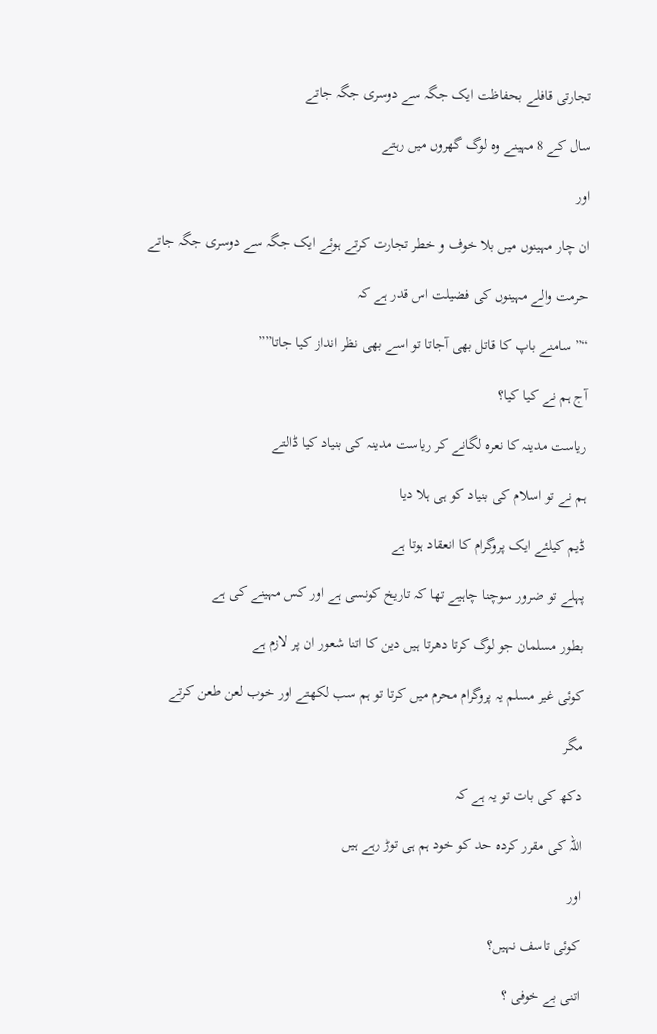تجارتی قافلے بحفاظت ایک جگہ سے دوسری جگہ جاتے

سال کے 8 مہینے وہ لوگ گھروں میں رہتے

اور

ان چار مہینوں میں بلا خوف و خطر تجارت کرتے ہوئے ایک جگہ سے دوسری جگہ جاتے

حرمت والے مہینوں کی فضیلت اس قدر ہے کہ

“” سامنے باپ کا قاتل بھی آجاتا تو اسے بھی نظر انداز کیا جاتا””

آج ہم نے کیا کیا؟

ریاست مدینہ کا نعرہ لگانے کر ریاست مدینہ کی بنیاد کیا ڈالتے

ہم نے تو اسلام کی بنیاد کو ہی ہلا دیا

ڈیم کیلئے ایک پروگرام کا انعقاد ہوتا ہے

پہلے تو ضرور سوچنا چاہیے تھا کہ تاریخ کونسی ہے اور کس مہینے کی ہے

بطور مسلمان جو لوگ کرتا دھرتا ہیں دین کا اتنا شعور ان پر لازم ہے

کوئی غیر مسلم یہ پروگرام محرم میں کرتا تو ہم سب لکھتے اور خوب لعن طعن کرتے

مگر

دکھ کی بات تو یہ ہے کہ

اللہ کی مقرر کردہ حد کو خود ہم ہی توڑ رہے ہیں

اور

کوئی تاسف نہیں؟

اتنی بے خوفی ؟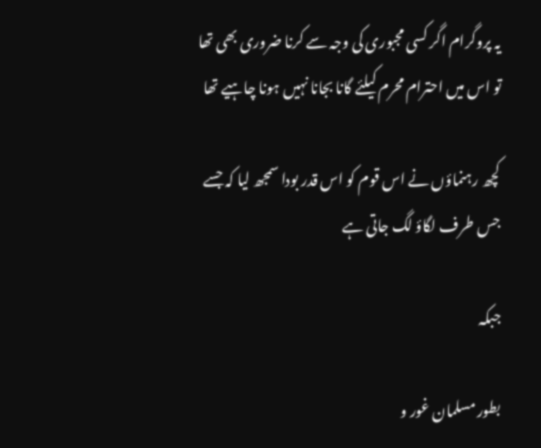یہ پروگرام اگر کسی مجبوری کی وجہ سے کرنا ضروری بھی تھا تو اس میں احترام محرم کیلئے گانا بجانا نہیں ہونا چاہیے تھا

کچھ رہنماؤں نے اس قوم کو اس قدر بودا سمجھ لیا کہ جسے جس طرف لگاؤ لگ جاتی ہے

جبکہ

بطور مسلمان غور و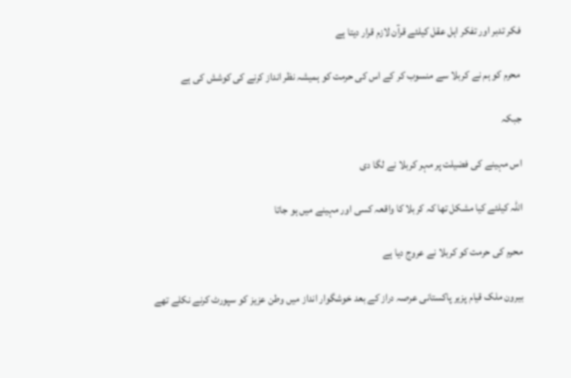فکر تدبر اور تفکر اہل عقل کیلئے قرآن لازم قرار دیتا ہے

محرم کو ہم نے کربلا سے منسوب کر کے اس کی حرمت کو ہمیشہ نظر انداز کرنے کی کوشش کی ہے

جبکہ

اس مہینے کی فضیلت پر مہر کربلا نے لگا دی

اللہ کیلئے کیا مشکل تھا کہ کربلا کا واقعہ کسی اور مہینے میں ہو جاتا

محرم کی حرمت کو کربلا نے عروج دیا ہے

بیرون ملک قیام پزیر پاکستانی عرصہ دراز کے بعد خوشگوار انداز میں وطن عزیز کو سپورٹ کرنے نکلے تھے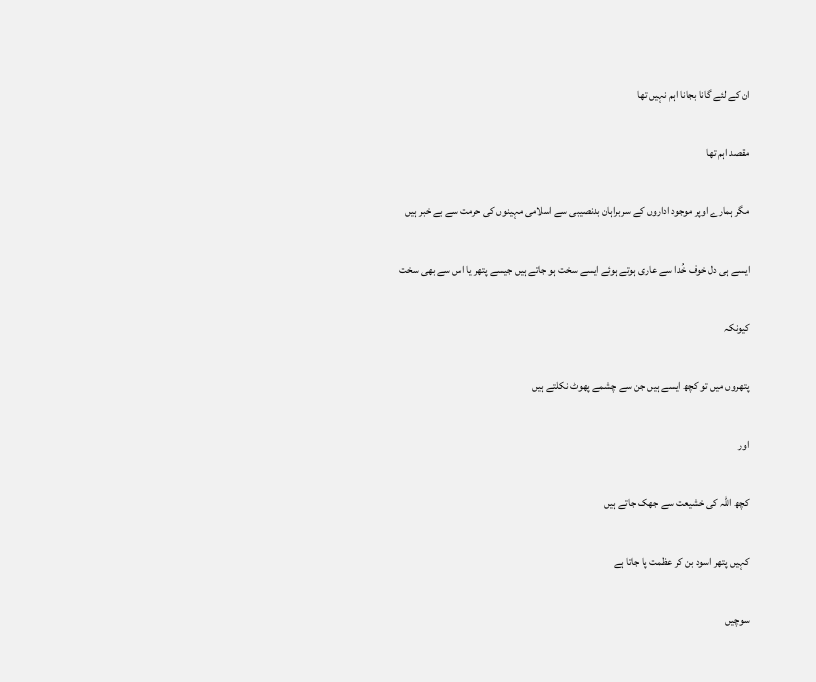ان کے لئے گانا بجانا اہم نہیں تھا

مقصد اہم تھا

مگر ہمارے اوپر موجود اداروں کے سربراہان بدنصیبی سے اسلامی مہینوں کی حرمت سے بے خبر ہیں

ایسے ہی دل خوف خُدا سے عاری ہوتے ہوئے ایسے سخت ہو جاتے ہیں جیسے پتھر یا اس سے بھی سخت

کیونکہ

پتھروں میں تو کچھ ایسے ہیں جن سے چشمے پھوٹ نکلتے ہیں

اور

کچھ اللہ کی خشیعت سے جھک جاتے ہیں

کہیں پتھر اسود بن کر عظمت پا جاتا ہے

سوچیں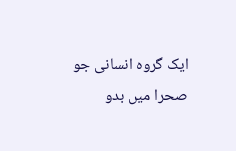ایک گروہ انسانی جو صحرا میں بدو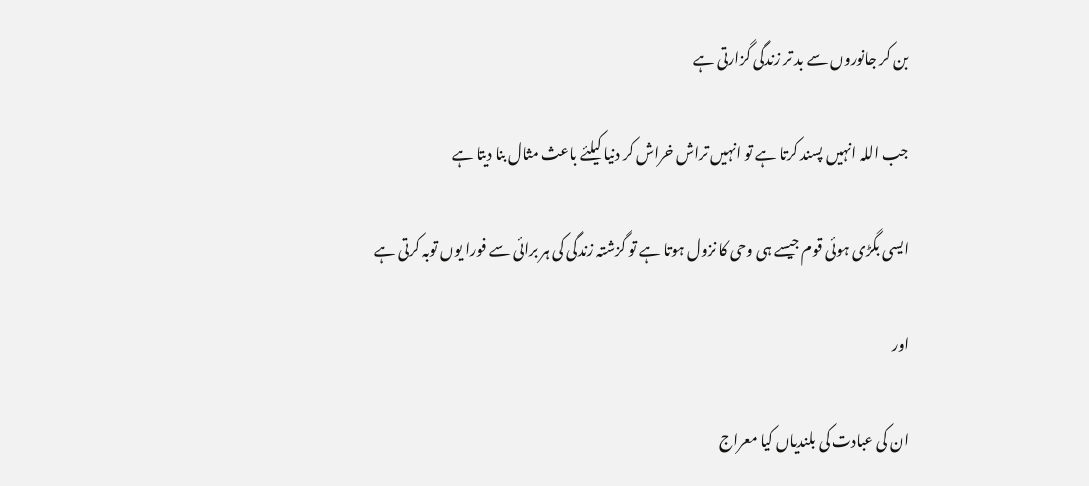بن کر جانوروں سے بد تر زندگی گزارتی ہے

جب اللہ انہیں پسند کرتا ہے تو انہیں تراش خراش کر دنیا کیلئے باعث مثال بنا دیتا ہے

ایسی بگڑی ہوئی قوم جیسے ہی وحی کا نزول ہوتا ہے تو گزشتہ زندگی کی ہر برائی سے فورا یوں توبہ کرتی ہے

اور

ان کی عبادت کی بلندیاں کیا معراج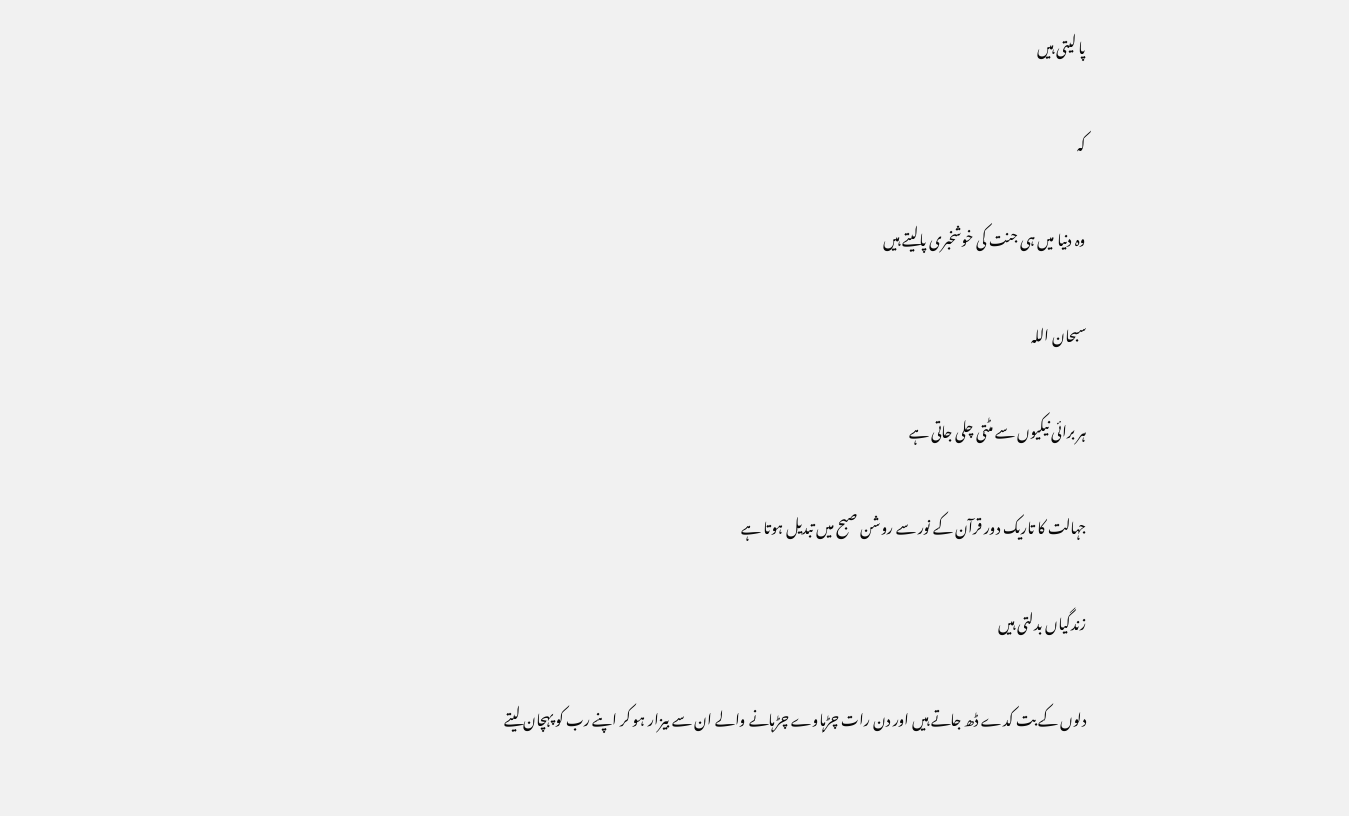پا لیتی ہیں

کہ

وہ دنیا میں ہی جنت کی خوشخبری پالیتے ہیں

سبحان اللہ

ہر برائی نیکیوں سے مٹتی چلی جاتی ہے

جہالت کا تاریک دور قرآن کے نور سے روشن صبح میں تبدیل ہوتا ہے

زندگیاں بدلتی ہیں

دلوں کے بت کدے ڈھ جاتے ہیں اور دن رات چڑہاوے چڑہانے والے ان سے بیزار ہو کر اپنے رب کو پہچان لیتے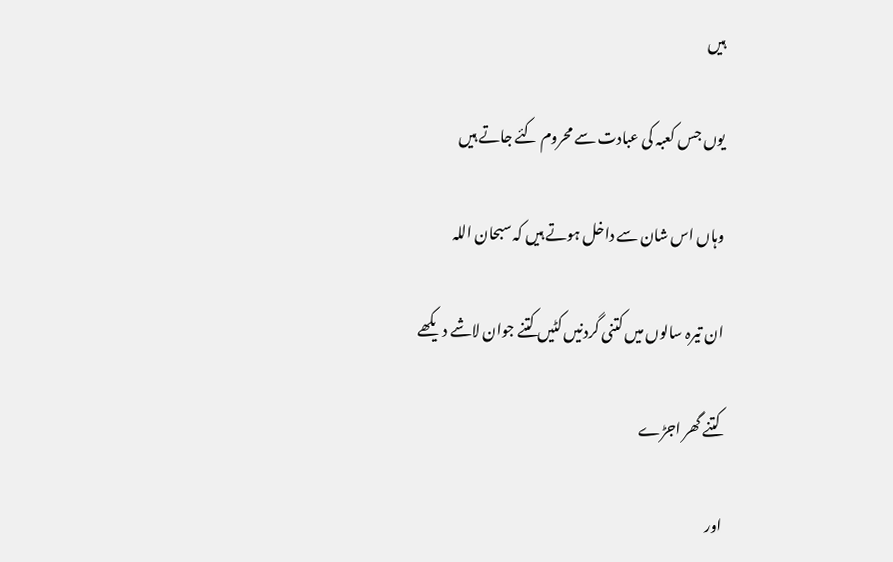ہیں

یوں جس کعبہ کی عبادت سے محروم کئے جاتے ہیں

وہاں اس شان سے داخل ہوتے ہیں کہ سبحان اللہ

ان تیرہ سالوں میں کتنی گردنیں کٹیں کتنے جوان لاشے دیکھے

کتنے گھر اجڑے

اور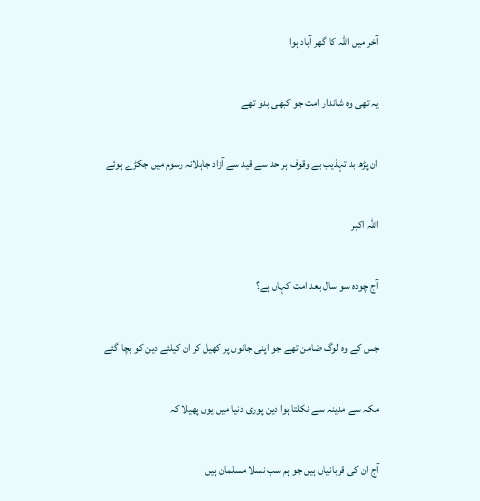آخر میں اللہ کا گھر آباد ہوا

یہ تھی وہ شاندار امت جو کبھی بدو تھے

ان پڑھ بد تہذیب بے وقوف ہر حد سے قید سے آزاد جاہلانہ رسوم میں جکڑے ہوئے

اللہ اکبر

آج چودہ سو سال بعد امت کہاں ہے؟

جس کے وہ لوگ ضامن تھے جو اپنی جانوں پر کھیل کر ان کیلئے دین کو بچا گئے

مکہ سے مدینہ سے نکلتا ہوا دین پوری دنیا میں یوں پھیلا کہ

آج ان کی قربانیاں ہیں جو ہم سب نسلا مسلمان ہیں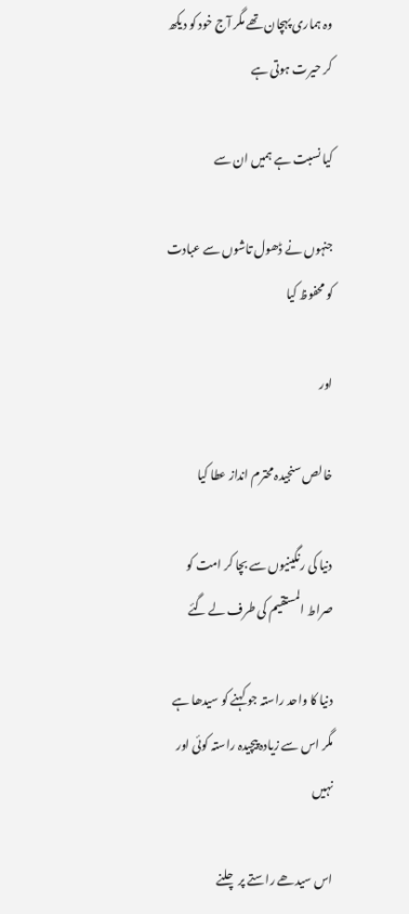وہ ہماری پہچان تھے مگر آج خود کو دیکھ کر حیرت ہوتی ہے

کیا نسبت ہے ہمیں ان سے

جنہوں نے ڈھول تاشوں سے عبادت کو محفوظ کیا

اور

خالص سنجیدہ محترم انداز عطا کیا

دنیا کی رنگینیوں سے بچا کر امت کو صراط المستقیم کی طرف لے گئے

دنیا کا واحد راستہ جو کہنے کو سیدھا ہے مگر اس سے زیادہ پیچیدہ راستہ کوئی اور نہیں

اس سیدھے راستے پر چلنے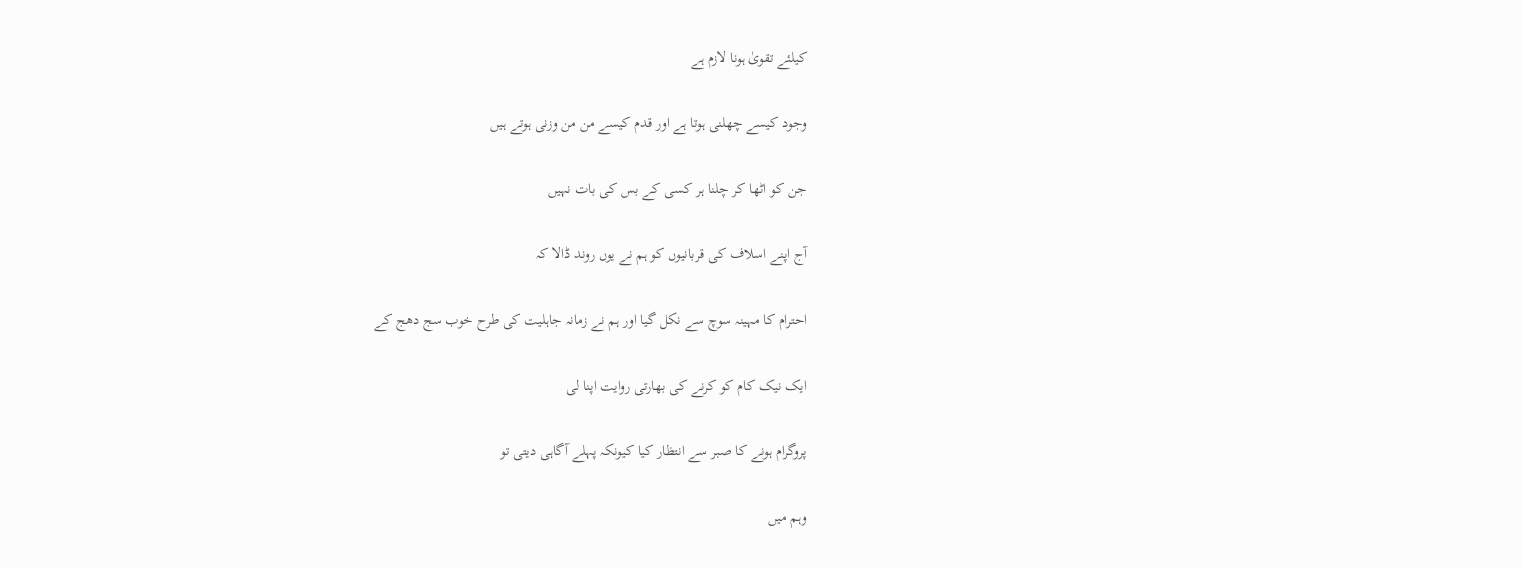کیلئے تقویٰ ہونا لازم ہے

وجود کیسے چھلنی ہوتا ہے اور قدم کیسے من من وزنی ہوتے ہیں

جن کو اٹھا کر چلنا ہر کسی کے بس کی بات نہیں

آج اپنے اسلاف کی قربانیوں کو ہم نے یوں روند ڈالا کہ

احترام کا مہینہ سوچ سے نکل گیا اور ہم نے زمانہ جاہلیت کی طرح خوب سج دھج کے

ایک نیک کام کو کرنے کی بھارتی روایت اپنا لی

پروگرام ہونے کا صبر سے انتظار کیا کیونکہ پہلے آگاہی دیتی تو

وہم میں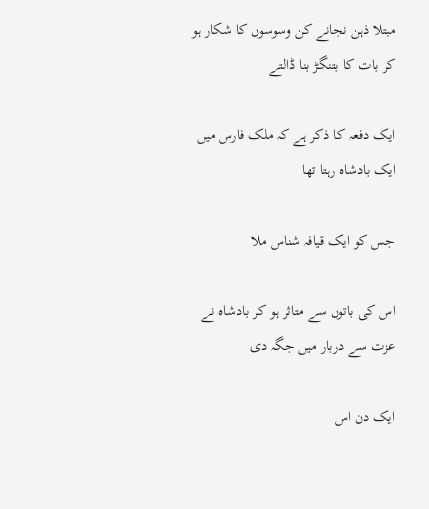مبتلا ذہن نجانے کن وسوسوں کا شکار ہو کر بات کا بتنگڑ بنا ڈالتے

ایک دفعہ کا ذکر ہے کہ ملک فارس میں ایک بادشاہ رہتا تھا

جس کو ایک قیافہ شناس ملا

اس کی باتوں سے متاثر ہو کر بادشاہ نے عزت سے دربار میں جگہ دی

ایک دن اس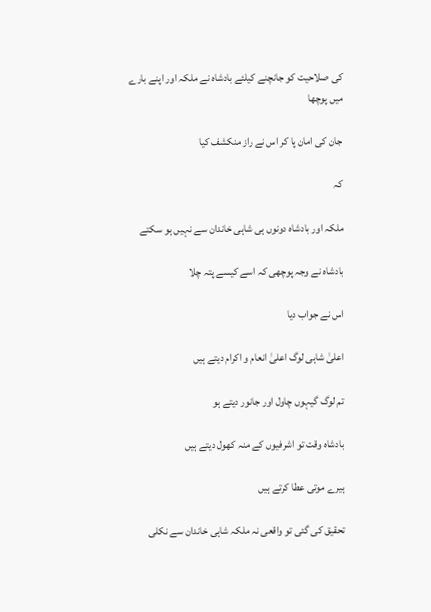کی صلاحیت کو جانچنے کیلئے بادشاہ نے ملکہ اور اپنے بارے میں پوچھا

جان کی امان پا کر اس نے راز منکشف کیا

کہ

ملکہ اور بادشاہ دونوں ہی شاہی خاندان سے نہیں ہو سکتے

بادشاہ نے وجہ پوچھی کہ اسے کیسے پتہ چلا

اس نے جواب دیا

اعلیٰ شاہی لوگ اعلیٰ انعام و اکرام دیتے ہیں

تم لوگ گیہوں چاول اور جانور دیتے ہو

بادشاہ وقت تو اشرفیوں کے منہ کھول دیتے ہیں

ہیرے موتی عطا کرتے ہیں

تحقیق کی گئی تو واقعی نہ ملکہ شاہی خاندان سے نکلی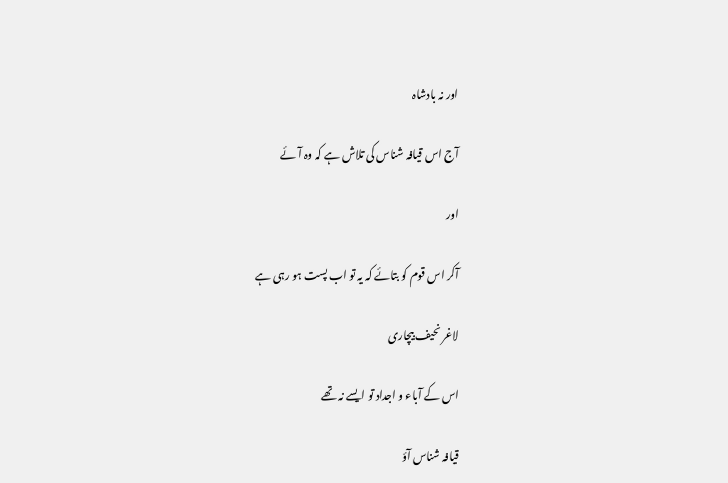اور نہ بادشاہ

آج اس قیافہ شناس کی تلاش ہے کہ وہ آئے

اور

آکر اس قوم کو بتائے کہ یہ تو اب پست ہو رہی ہے

لاغر نحیف بیچاری

اس کے آباء و اجداد تو ایسے نہ تھے

قیافہ شناس آؤ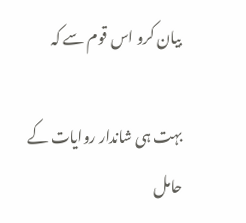بیان کرو اس قوم سے کہ

بہت ہی شاندار روایات کے حامل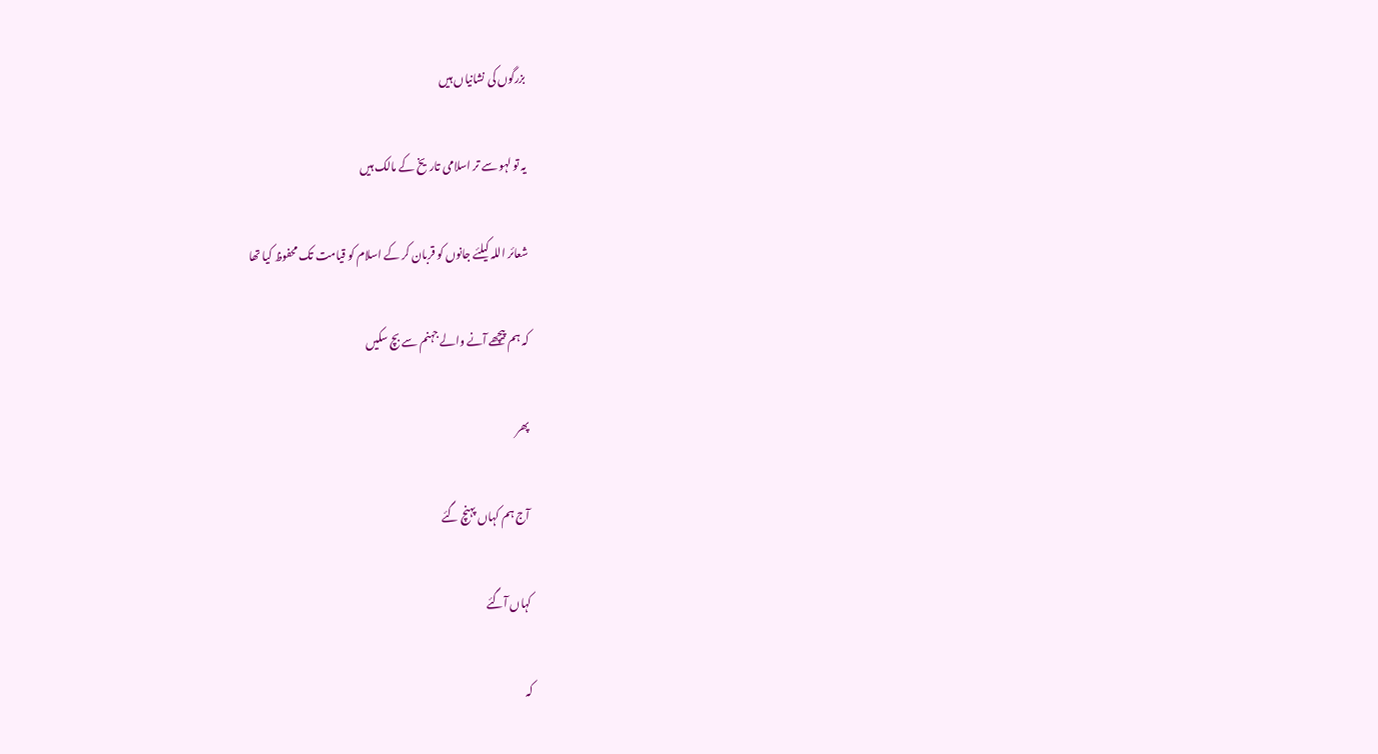بزرگوں کی نشانیاں ہیں

یہ تو لہو سے تر اسلامی تاریخ کے مالک ہیں

شعائر اللہ کیلئے جانوں کو قربان کر کے اسلام کو قیامت تک محفوظ کیا تھا

کہ ہم پیچھے آنے والے جہنم سے بچ سکیں

پھر

آج ہم کہاں پہنچ گئے

کہاں آگئے

کہ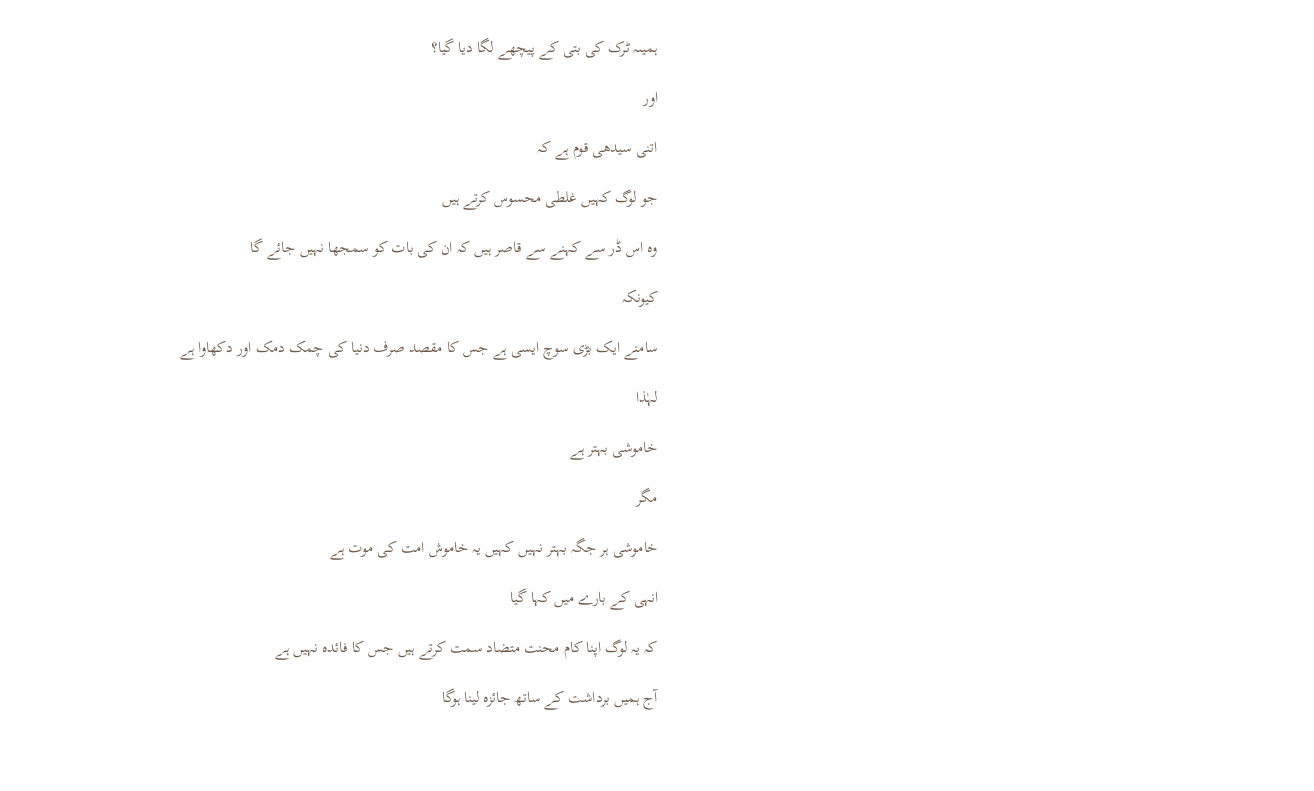ہمیںہ ٹرک کی بتی کے پیچھے لگا دیا گیا؟

اور

اتنی سیدھی قوم ہے کہ

جو لوگ کہیں غلطی محسوس کرتے ہیں

وہ اس ڈر سے کہنے سے قاصر ہیں کہ ان کی بات کو سمجھا نہیں جائے گا

کیونکہ

سامنے ایک بڑی سوچ ایسی ہے جس کا مقصد صرف دنیا کی چمک دمک اور دکھاوا ہے

لہٰذا

خاموشی بہتر ہے

مگر

خاموشی ہر جگہ بہتر نہیں کہیں یہ خاموش امت کی موت ہے

انہی کے بارے میں کہا گیا

کہ یہ لوگ اپنا کام محنت متضاد سمت کرتے ہیں جس کا فائدہ نہیں ہے

آج ہمیں برداشت کے ساتھ جائزہ لینا ہوگا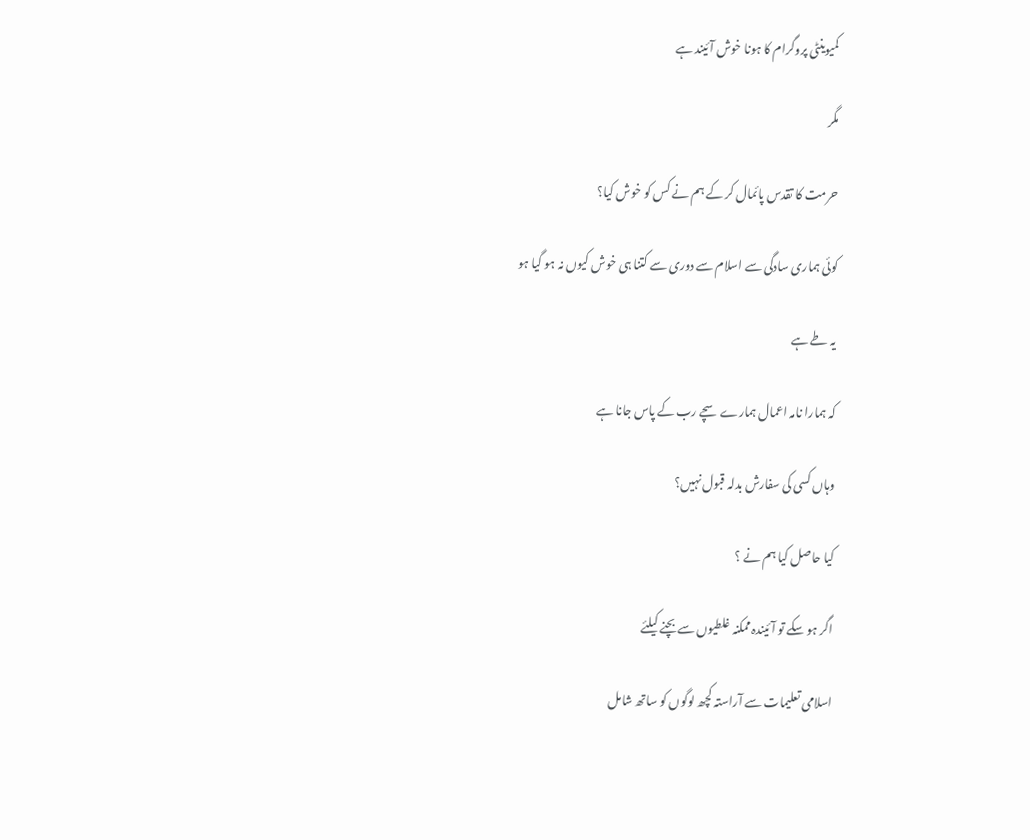کمیوینٹی پروگرام کا ہونا خوش آئیند ہے

مگر

حرمت کا تقدس پائمال کر کے ہم نے کس کو خوش کیا؟

کوئی ہماری سادگی سے اسلام سے دوری سے کتنا ہی خوش کیوں نہ ہو گیا ہو

یہ طے ہے

کہ ہمارا نامہ اعمال ہمارے سچے رب کے پاس جانا ہے

وہاں کسی کی سفارش بدلہ قبول نہیں؟

کیا حاصل کیا ہم نے ؟

اگر ہو سکے تو آئیندہ ممکنہ غلطیوں سے بچنے کیلئے

اسلامی تعلیمات سے آراستہ کچھ لوگوں کو ساتھ شامل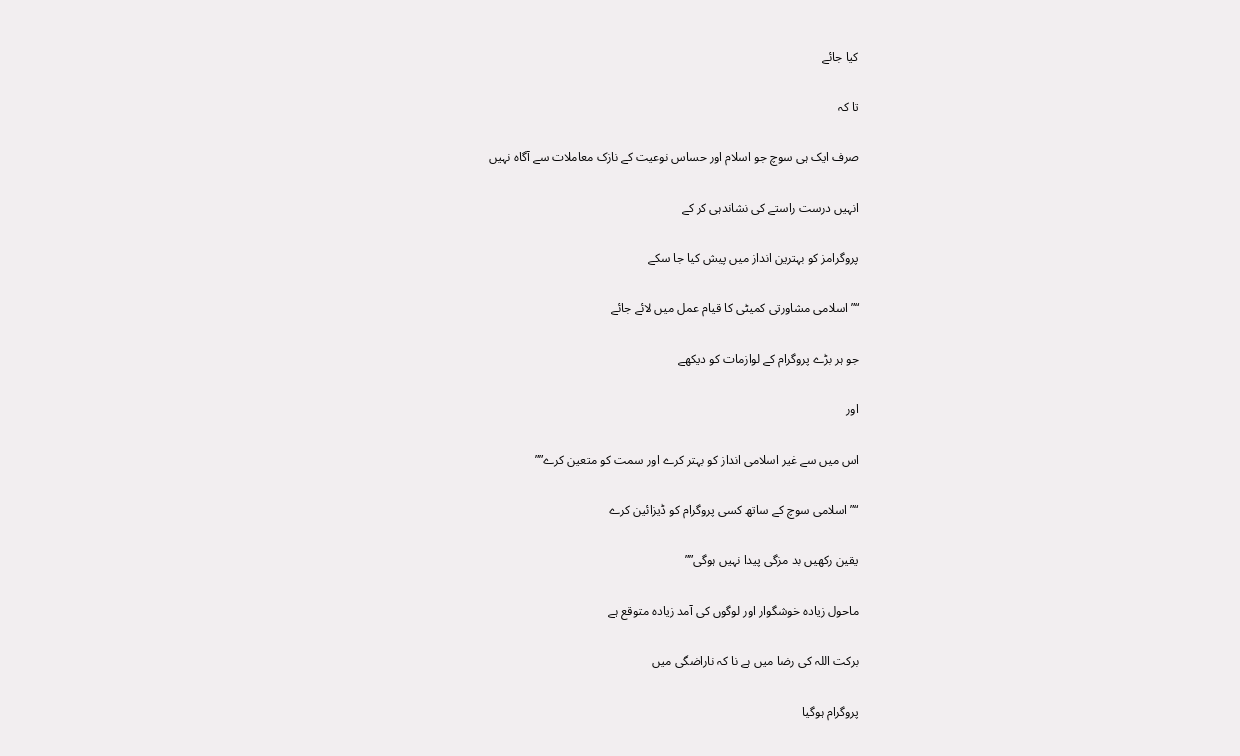کیا جائے

تا کہ

صرف ایک ہی سوچ جو اسلام اور حساس نوعیت کے نازک معاملات سے آگاہ نہیں

انہیں درست راستے کی نشاندہی کر کے

پروگرامز کو بہترین انداز میں پیش کیا جا سکے

“” اسلامی مشاورتی کمیٹی کا قیام عمل میں لائے جائے

جو ہر بڑے پروگرام کے لوازمات کو دیکھے

اور

اس میں سے غیر اسلامی انداز کو بہتر کرے اور سمت کو متعین کرے””

“” اسلامی سوچ کے ساتھ کسی پروگرام کو ڈیزائین کرے

یقین رکھیں بد مزگی پیدا نہیں ہوگی””

ماحول زیادہ خوشگوار اور لوگوں کی آمد زیادہ متوقع ہے

برکت اللہ کی رضا میں ہے نا کہ ناراضگی میں

پروگرام ہوگیا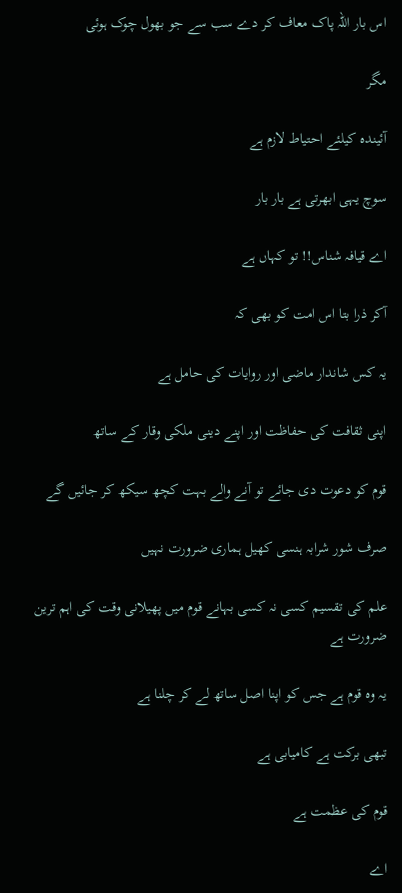اس بار اللہ پاک معاف کر دے سب سے جو بھول چوک ہوئی

مگر

آئیندہ کیلئے احتیاط لازم ہے

سوچ یہی ابھرتی ہے بار بار

اے قیافہ شناس!! تو کہاں ہے

آکر ذرا بتا اس امت کو بھی کہ

یہ کس شاندار ماضی اور روایات کی حامل ہے

اپنی ثقافت کی حفاظت اور اپنے دینی ملکی وقار کے ساتھ

قوم کو دعوت دی جائے تو آنے والے بہت کچھ سیکھ کر جائیں گے

صرف شور شرابہ ہنسی کھیل ہماری ضرورت نہیں

علم کی تقسیم کسی نہ کسی بہانے قوم میں پھیلانی وقت کی اہم ترین ضرورت ہے

یہ وہ قوم ہے جس کو اپنا اصل ساتھ لے کر چلنا ہے

تبھی برکت ہے کامیابی ہے

قوم کی عظمت ہے

اے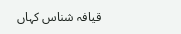قیافہ شناس کہاں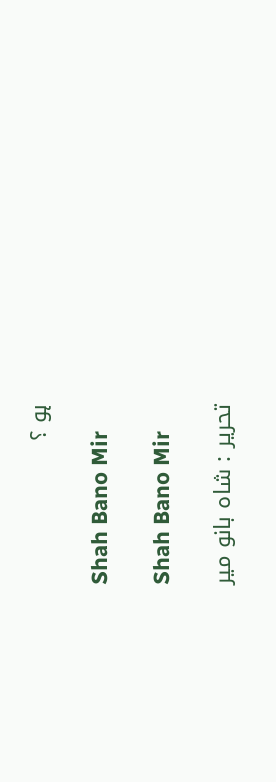ہو ؟

Shah Bano Mir

Shah Bano Mir

تحریر : شاہ بانو میر